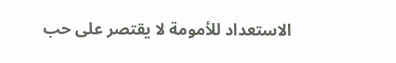الاستعداد للأمومة لا يقتصر على حب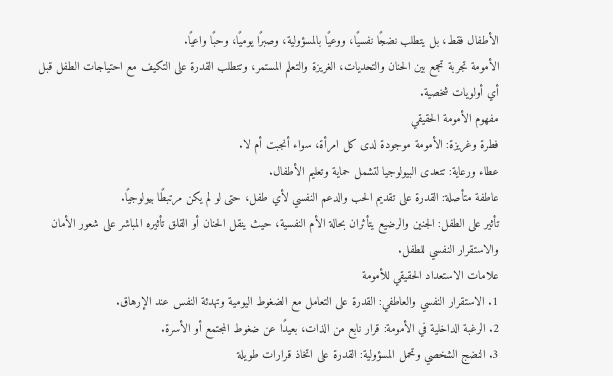الأطفال فقط، بل يتطلب نضجًا نفسيًا، ووعيًا بالمسؤولية، وصبرًا يوميًا، وحبًا واعيًا.
الأمومة تجربة تجمع بين الحنان والتحديات، الغريزة والتعلم المستمر، وتتطلب القدرة على التكيف مع احتياجات الطفل قبل أي أولويات شخصية.
مفهوم الأمومة الحقيقي
فطرة وغريزة: الأمومة موجودة لدى كل امرأة، سواء أنجبت أم لا.
عطاء ورعاية: تتعدى البيولوجيا لتشمل حماية وتعليم الأطفال.
عاطفة متأصلة: القدرة على تقديم الحب والدعم النفسي لأي طفل، حتى لو لم يكن مرتبطًا بيولوجيًا.
تأثير على الطفل: الجنين والرضيع يتأثران بحالة الأم النفسية، حيث ينقل الحنان أو القلق تأثيره المباشر على شعور الأمان والاستقرار النفسي للطفل.
علامات الاستعداد الحقيقي للأمومة
1. الاستقرار النفسي والعاطفي: القدرة على التعامل مع الضغوط اليومية وتهدئة النفس عند الإرهاق.
2. الرغبة الداخلية في الأمومة: قرار نابع من الذات، بعيدًا عن ضغوط المجتمع أو الأسرة.
3. النضج الشخصي وتحمل المسؤولية: القدرة على اتخاذ قرارات طويلة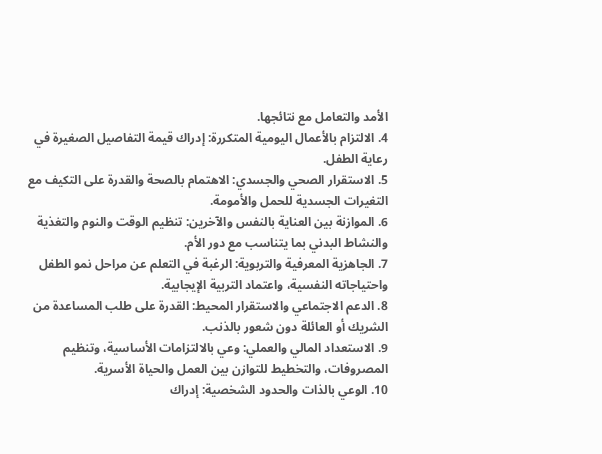الأمد والتعامل مع نتائجها.
4. الالتزام بالأعمال اليومية المتكررة: إدراك قيمة التفاصيل الصغيرة في رعاية الطفل.
5. الاستقرار الصحي والجسدي: الاهتمام بالصحة والقدرة على التكيف مع التغيرات الجسدية للحمل والأمومة.
6. الموازنة بين العناية بالنفس والآخرين: تنظيم الوقت والنوم والتغذية والنشاط البدني بما يتناسب مع دور الأم.
7. الجاهزية المعرفية والتربوية: الرغبة في التعلم عن مراحل نمو الطفل واحتياجاته النفسية، واعتماد التربية الإيجابية.
8. الدعم الاجتماعي والاستقرار المحيط: القدرة على طلب المساعدة من الشريك أو العائلة دون شعور بالذنب.
9. الاستعداد المالي والعملي: وعي بالالتزامات الأساسية، وتنظيم المصروفات، والتخطيط للتوازن بين العمل والحياة الأسرية.
10. الوعي بالذات والحدود الشخصية: إدراك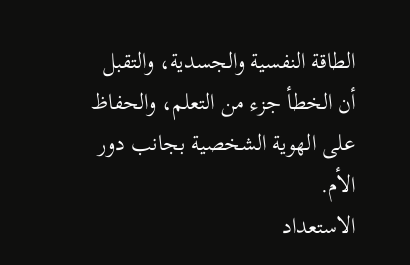الطاقة النفسية والجسدية، والتقبل أن الخطأ جزء من التعلم، والحفاظ على الهوية الشخصية بجانب دور الأم.
الاستعداد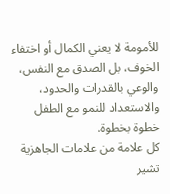للأمومة لا يعني الكمال أو اختفاء الخوف، بل الصدق مع النفس، والوعي بالقدرات والحدود، والاستعداد للنمو مع الطفل خطوة بخطوة.
كل علامة من علامات الجاهزية تشير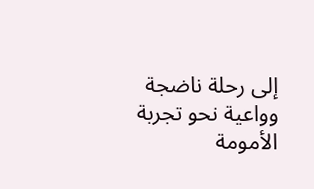إلى رحلة ناضجة وواعية نحو تجربة الأمومة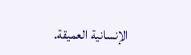الإنسانية العميقة.